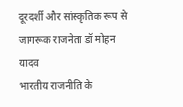दूरदर्शी और सांस्कृतिक रूप से जागरूक राजनेता डॉ मोहन यादव
भारतीय राजनीति के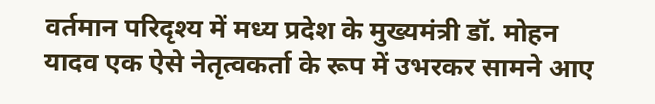वर्तमान परिदृश्य में मध्य प्रदेश के मुख्यमंत्री डॉ. मोहन यादव एक ऐसे नेतृत्वकर्ता के रूप में उभरकर सामने आए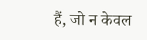हैं, जो न केवल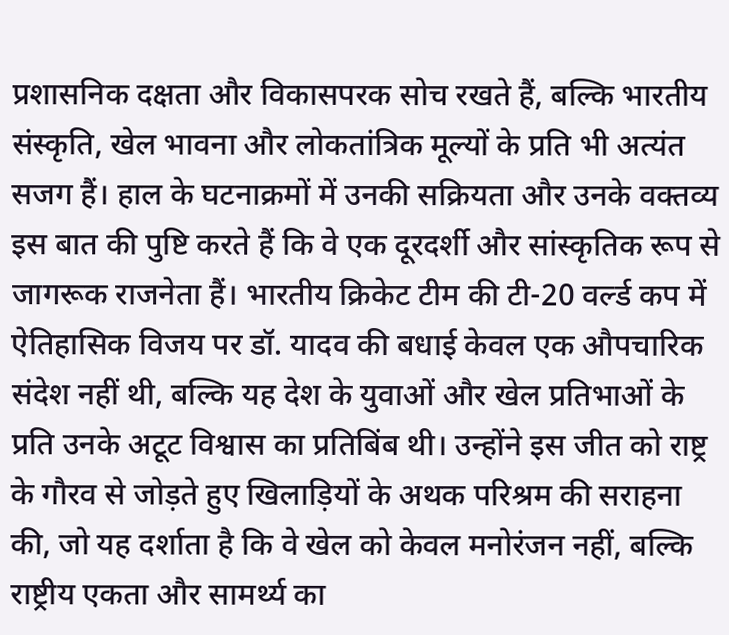प्रशासनिक दक्षता और विकासपरक सोच रखते हैं, बल्कि भारतीय संस्कृति, खेल भावना और लोकतांत्रिक मूल्यों के प्रति भी अत्यंत सजग हैं। हाल के घटनाक्रमों में उनकी सक्रियता और उनके वक्तव्य इस बात की पुष्टि करते हैं कि वे एक दूरदर्शी और सांस्कृतिक रूप से जागरूक राजनेता हैं। भारतीय क्रिकेट टीम की टी-20 वर्ल्ड कप में ऐतिहासिक विजय पर डॉ. यादव की बधाई केवल एक औपचारिक संदेश नहीं थी, बल्कि यह देश के युवाओं और खेल प्रतिभाओं के प्रति उनके अटूट विश्वास का प्रतिबिंब थी। उन्होंने इस जीत को राष्ट्र के गौरव से जोड़ते हुए खिलाड़ियों के अथक परिश्रम की सराहना की, जो यह दर्शाता है कि वे खेल को केवल मनोरंजन नहीं, बल्कि राष्ट्रीय एकता और सामर्थ्य का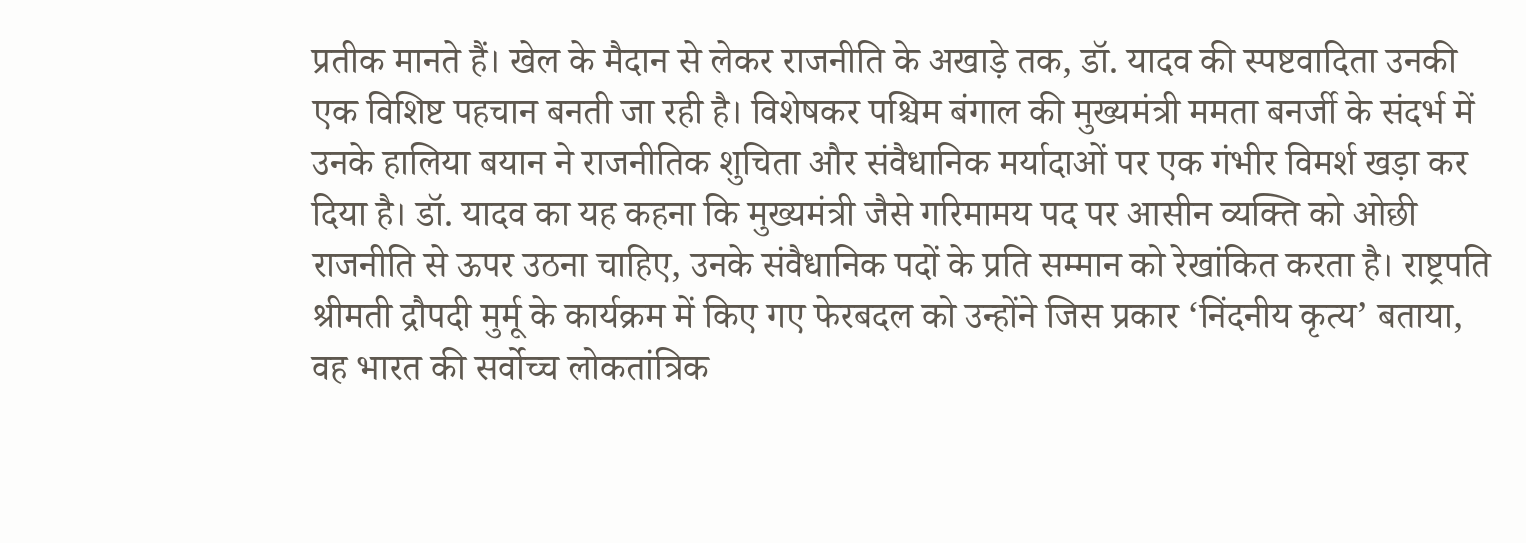प्रतीक मानते हैं। खेल के मैदान से लेकर राजनीति के अखाड़े तक, डॉ. यादव की स्पष्टवादिता उनकी एक विशिष्ट पहचान बनती जा रही है। विशेषकर पश्चिम बंगाल की मुख्यमंत्री ममता बनर्जी के संदर्भ में उनके हालिया बयान ने राजनीतिक शुचिता और संवैधानिक मर्यादाओं पर एक गंभीर विमर्श खड़ा कर दिया है। डॉ. यादव का यह कहना कि मुख्यमंत्री जैसे गरिमामय पद पर आसीन व्यक्ति को ओछी राजनीति से ऊपर उठना चाहिए, उनके संवैधानिक पदों के प्रति सम्मान को रेखांकित करता है। राष्ट्रपति श्रीमती द्रौपदी मुर्मू के कार्यक्रम में किए गए फेरबदल को उन्होंने जिस प्रकार ‘निंदनीय कृत्य’ बताया, वह भारत की सर्वोच्च लोकतांत्रिक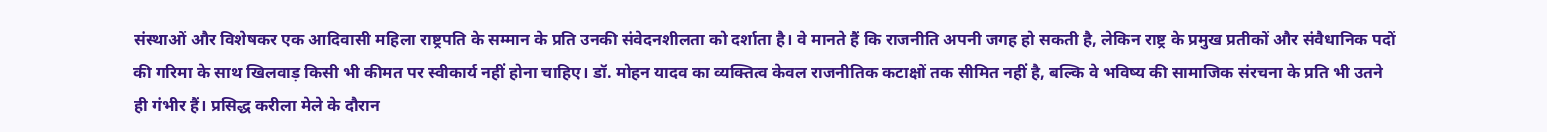संस्थाओं और विशेषकर एक आदिवासी महिला राष्ट्रपति के सम्मान के प्रति उनकी संवेदनशीलता को दर्शाता है। वे मानते हैं कि राजनीति अपनी जगह हो सकती है, लेकिन राष्ट्र के प्रमुख प्रतीकों और संवैधानिक पदों की गरिमा के साथ खिलवाड़ किसी भी कीमत पर स्वीकार्य नहीं होना चाहिए। डॉ. मोहन यादव का व्यक्तित्व केवल राजनीतिक कटाक्षों तक सीमित नहीं है, बल्कि वे भविष्य की सामाजिक संरचना के प्रति भी उतने ही गंभीर हैं। प्रसिद्ध करीला मेले के दौरान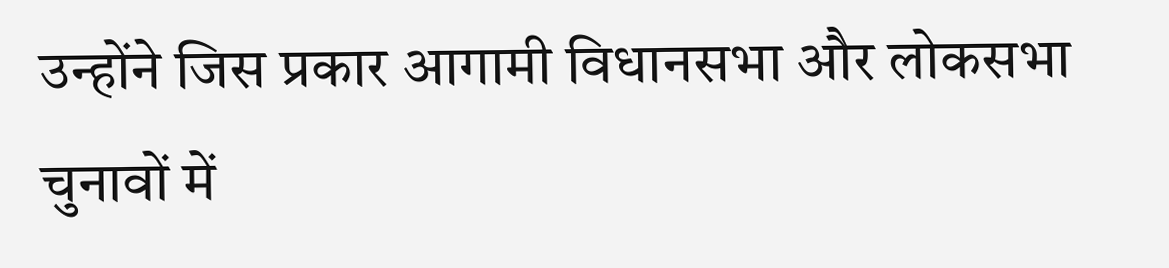उन्होंने जिस प्रकार आगामी विधानसभा और लोकसभा चुनावों में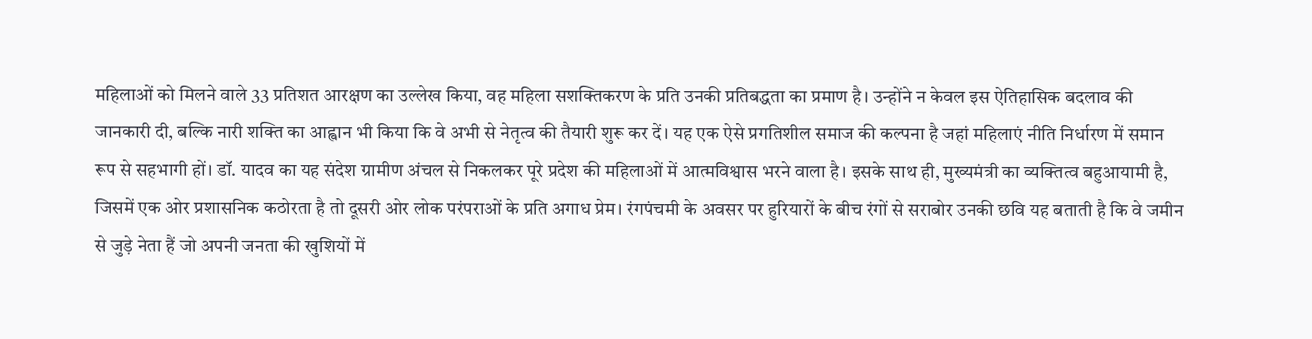महिलाओं को मिलने वाले 33 प्रतिशत आरक्षण का उल्लेख किया, वह महिला सशक्तिकरण के प्रति उनकी प्रतिबद्धता का प्रमाण है। उन्होंने न केवल इस ऐतिहासिक बदलाव की जानकारी दी, बल्कि नारी शक्ति का आह्वान भी किया कि वे अभी से नेतृत्व की तैयारी शुरू कर दें। यह एक ऐसे प्रगतिशील समाज की कल्पना है जहां महिलाएं नीति निर्धारण में समान रूप से सहभागी हों। डॉ. यादव का यह संदेश ग्रामीण अंचल से निकलकर पूरे प्रदेश की महिलाओं में आत्मविश्वास भरने वाला है। इसके साथ ही, मुख्यमंत्री का व्यक्तित्व बहुआयामी है, जिसमें एक ओर प्रशासनिक कठोरता है तो दूसरी ओर लोक परंपराओं के प्रति अगाध प्रेम। रंगपंचमी के अवसर पर हुरियारों के बीच रंगों से सराबोर उनकी छवि यह बताती है कि वे जमीन से जुड़े नेता हैं जो अपनी जनता की खुशियों में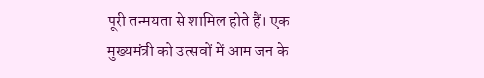पूरी तन्मयता से शामिल होते हैं। एक मुख्यमंत्री को उत्सवों में आम जन के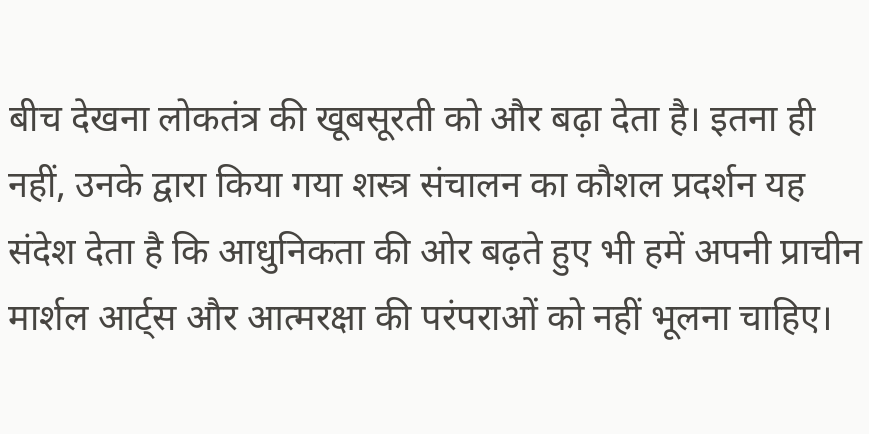बीच देखना लोकतंत्र की खूबसूरती को और बढ़ा देता है। इतना ही नहीं, उनके द्वारा किया गया शस्त्र संचालन का कौशल प्रदर्शन यह संदेश देता है कि आधुनिकता की ओर बढ़ते हुए भी हमें अपनी प्राचीन मार्शल आर्ट्स और आत्मरक्षा की परंपराओं को नहीं भूलना चाहिए।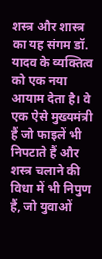शस्त्र और शास्त्र का यह संगम डॉ. यादव के व्यक्तित्व को एक नया आयाम देता है। वे एक ऐसे मुख्यमंत्री हैं जो फाइलें भी निपटाते हैं और शस्त्र चलाने की विधा में भी निपुण हैं, जो युवाओं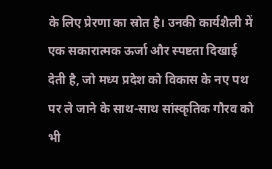के लिए प्रेरणा का स्रोत है। उनकी कार्यशैली में एक सकारात्मक ऊर्जा और स्पष्टता दिखाई देती है, जो मध्य प्रदेश को विकास के नए पथ पर ले जाने के साथ-साथ सांस्कृतिक गौरव को भी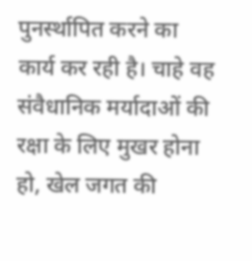पुनर्स्थापित करने का कार्य कर रही है। चाहे वह संवैधानिक मर्यादाओं की रक्षा के लिए मुखर होना हो, खेल जगत की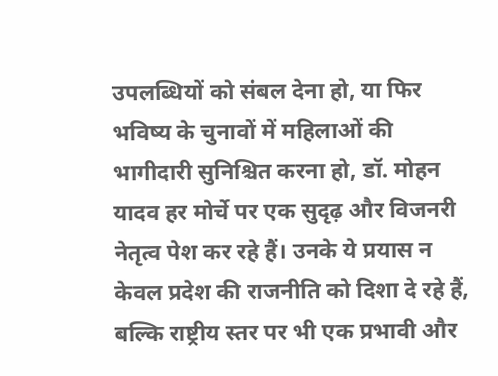उपलब्धियों को संबल देना हो, या फिर भविष्य के चुनावों में महिलाओं की भागीदारी सुनिश्चित करना हो, डॉ. मोहन यादव हर मोर्चे पर एक सुदृढ़ और विजनरी नेतृत्व पेश कर रहे हैं। उनके ये प्रयास न केवल प्रदेश की राजनीति को दिशा दे रहे हैं, बल्कि राष्ट्रीय स्तर पर भी एक प्रभावी और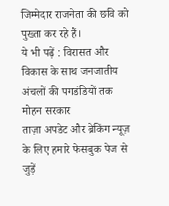जिम्मेदार राजनेता की छवि को पुख्ता कर रहे हैं।
ये भी पढ़ें : विरासत और विकास के साथ जनजातीय अंचलों की पगडंडियों तक मोहन सरकार
ताज़ा अपडेट और ब्रेकिंग न्यूज़ के लिए हमारे फेसबुक पेज से जुड़ें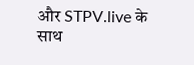और STPV.live के साथ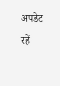अपडेट रहें